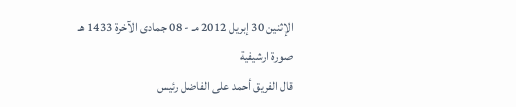الإثنين 30 إبريل 2012 مـ - 08 جمادى الآخرة 1433 هـ
صورة ارشيفية
قال الفريق أحمد على الفاضل رئيس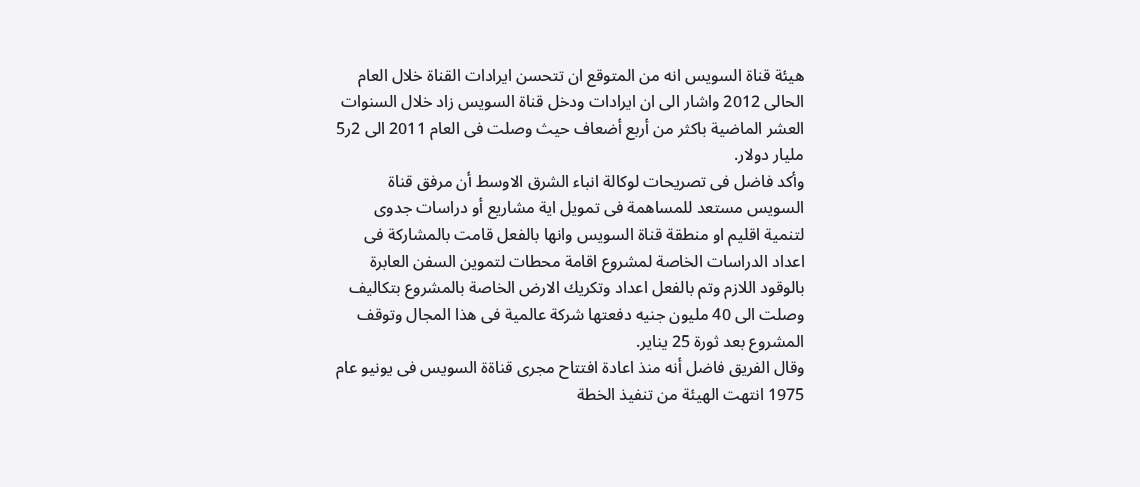هيئة قناة السويس انه من المتوقع ان تتحسن ايرادات القناة خلال العام الحالى 2012 واشار الى ان ايرادات ودخل قناة السويس زاد خلال السنوات العشر الماضية باكثر من أربع أضعاف حيث وصلت فى العام 2011 الى 2ر5 مليار دولار.
وأكد فاضل فى تصريحات لوكالة انباء الشرق الاوسط أن مرفق قناة السويس مستعد للمساهمة فى تمويل اية مشاريع أو دراسات جدوى لتنمية اقليم او منطقة قناة السويس وانها بالفعل قامت بالمشاركة فى اعداد الدراسات الخاصة لمشروع اقامة محطات لتموين السفن العابرة بالوقود اللازم وتم بالفعل اعداد وتكريك الارض الخاصة بالمشروع بتكاليف وصلت الى 40 مليون جنيه دفعتها شركة عالمية فى هذا المجال وتوقف المشروع بعد ثورة 25 يناير.
وقال الفريق فاضل أنه منذ اعادة افتتاح مجرى قناةة السويس فى يونيو عام 1975 انتهت الهيئة من تنفيذ الخطة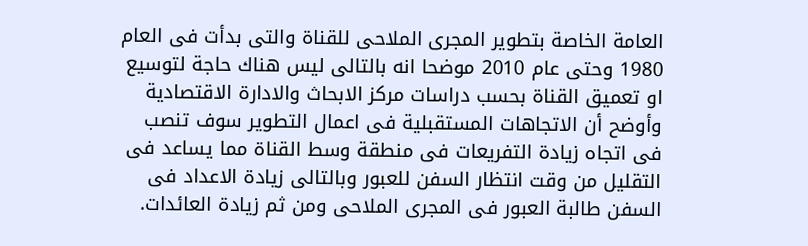العامة الخاصة بتطوير المجرى الملاحى للقناة والتى بدأت فى العام 1980 وحتى عام 2010 موضحا انه بالتالى ليس هناك حاجة لتوسيع او تعميق القناة بحسب دراسات مركز الابحاث والادارة الاقتصادية
وأوضح أن الاتجاهات المستقبلية فى اعمال التطوير سوف تنصب فى اتجاه زيادة التفريعات فى منطقة وسط القناة مما يساعد فى التقليل من وقت انتظار السفن للعبور وبالتالى زيادة الاعداد فى السفن طالبة العبور فى المجرى الملاحى ومن ثم زيادة العائدات.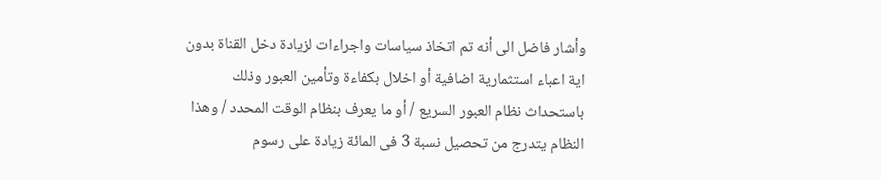وأشار فاضل الى أنه تم اتخاذ سياسات واجراءات لزيادة دخل القناة بدون اية اعباء استثمارية اضافية أو اخلال بكفاءة وتأمين العبور وذلك باستحداث نظام العبور السريع / أو ما يعرف بنظام الوقت المحدد / وهذا النظام يتدرج من تحصيل نسبة 3 فى المائة زيادة على رسوم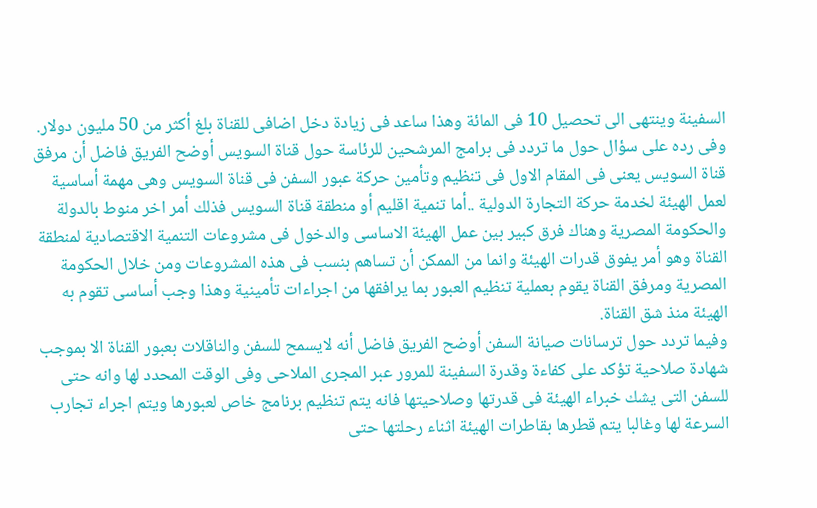السفينة وينتهى الى تحصيل 10 فى المائة وهذا ساعد فى زيادة دخل اضافى للقناة بلغ أكثر من 50 مليون دولار.
وفى رده على سؤال حول ما تردد فى برامج المرشحين للرئاسة حول قناة السويس أوضح الفريق فاضل أن مرفق قناة السويس يعنى فى المقام الاول فى تنظيم وتأمين حركة عبور السفن فى قناة السويس وهى مهمة أساسية لعمل الهيئة لخدمة حركة التجارة الدولية ..أما تنمية اقليم أو منطقة قناة السويس فذلك أمر اخر منوط بالدولة والحكومة المصرية وهناك فرق كبير بين عمل الهيئة الاساسى والدخول فى مشروعات التنمية الاقتصادية لمنطقة القناة وهو أمر يفوق قدرات الهيئة وانما من الممكن أن تساهم بنسب فى هذه المشروعات ومن خلال الحكومة المصرية ومرفق القناة يقوم بعملية تنظيم العبور بما يرافقها من اجراءات تأمينية وهذا وجب أساسى تقوم به الهيئة منذ شق القناة.
وفيما تردد حول ترسانات صيانة السفن أوضح الفريق فاضل أنه لايسمح للسفن والناقلات بعبور القناة الا بموجب شهادة صلاحية تؤكد على كفاءة وقدرة السفينة للمرور عبر المجرى الملاحى وفى الوقت المحدد لها وانه حتى للسفن التى يشك خبراء الهيئة فى قدرتها وصلاحيتها فانه يتم تنظيم برنامج خاص لعبورها ويتم اجراء تجارب السرعة لها وغالبا يتم قطرها بقاطرات الهيئة اثناء رحلتها حتى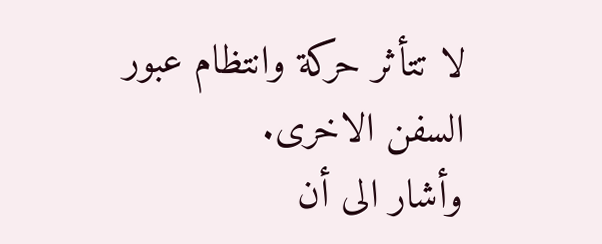لا تتأثر حركة وانتظام عبور السفن الاخرى.
وأشار الى أن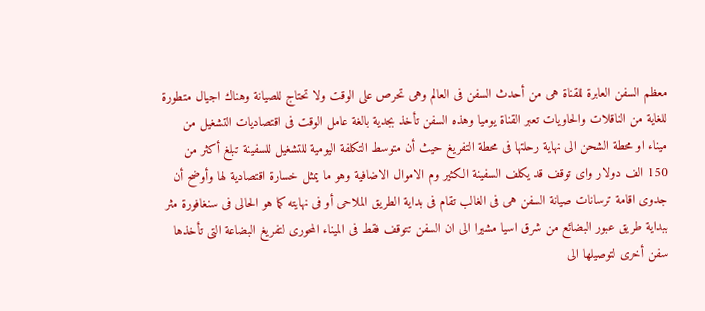معظم السفن العابرة للقناة هى من أحدث السفن فى العالم وهى تحرص على الوقت ولا تحتاج للصيانة وهناك اجيال متطورة للغاية من الناقلات والحاويات تعبر القناة يوميا وهذه السفن تأخذ بجدية بالغة عامل الوقت فى اقتصاديات التشغيل من ميناء او محطة الشحن الى نهاية رحلتها فى محطة التفريغ حيث أن متوسط التكلفة اليومية للتشغيل للسفينة تبلغ أكثر من 150 الف دولار واى توقف قد يكلف السفينة الكثير وم الاموال الاضافية وهو ما يمثل خسارة اقتصادية لها وأوضح أن جدوى اقامة ترسانات صيانة السفن هى فى الغالب تقام فى بداية الطريق الملاحى أو فى نهايته كما هو الحالى فى سنغافورة مثر ببداية طريق عبور البضائع من شرق اسيا مشيرا الى ان السفن تتوقف فقط فى الميناء المحورى لتفريغ البضاعة التى تأخذها سفن أخرى لتوصيلها الى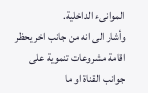الموانىء الداخلية.
وأشار الى انه من جانب اخر يحظر اقامة مشروعات تنموية على جوانب القناة او ما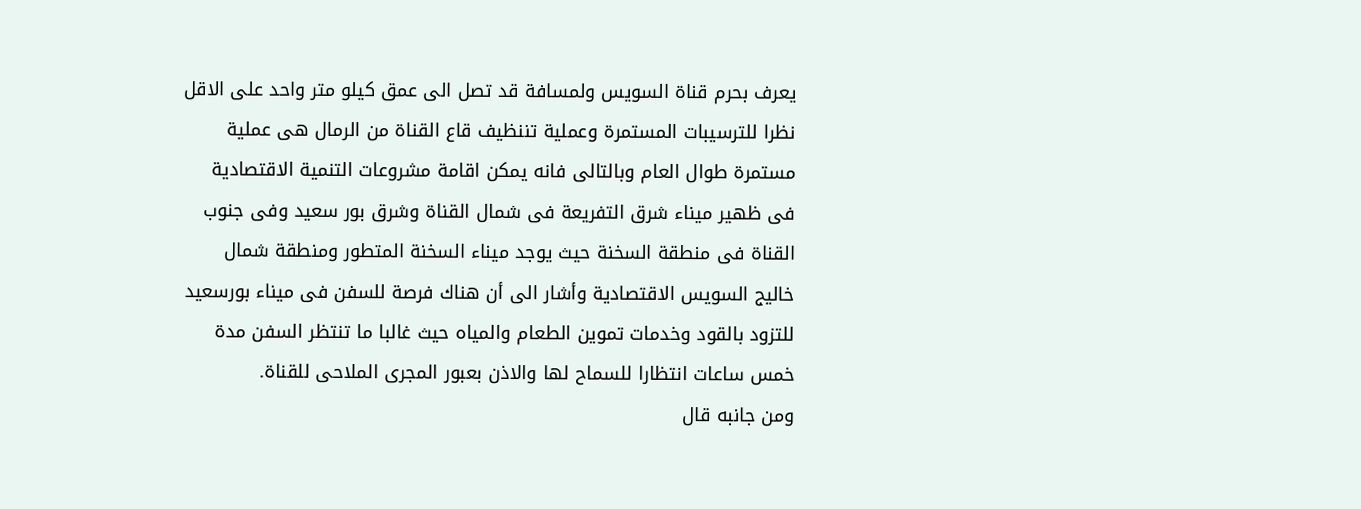يعرف بحرم قناة السويس ولمسافة قد تصل الى عمق كيلو متر واحد على الاقل نظرا للترسيبات المستمرة وعملية تننظيف قاع القناة من الرمال هى عملية مستمرة طوال العام وبالتالى فانه يمكن اقامة مشروعات التنمية الاقتصادية فى ظهير ميناء شرق التفريعة فى شمال القناة وشرق بور سعيد وفى جنوب القناة فى منطقة السخنة حيث يوجد ميناء السخنة المتطور ومنطقة شمال خاليج السويس الاقتصادية وأشار الى أن هناك فرصة للسفن فى ميناء بورسعيد للتزود بالقود وخدمات تموين الطعام والمياه حيث غالبا ما تنتظر السفن مدة خمس ساعات انتظارا للسماح لها والاذن بعبور المجرى الملاحى للقناة.
ومن جانبه قال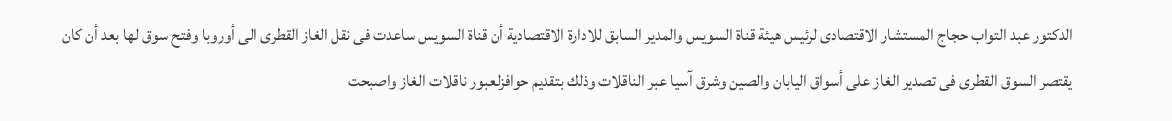الدكتور عبد التواب حجاج المستشار الاقتصادى لرئيس هيئة قناة السويس والمدير السابق للادارة الاقتصادية أن قناة السويس ساعدت فى نقل الغاز القطرى الى أوروبا وفتح سوق لها بعد أن كان يقتصر السوق القطرى فى تصدير الغاز على أسواق اليابان والصين وشرق آسيا عبر الناقلات وذلك بتقديم حوافزلعبور ناقلات الغاز واصبحت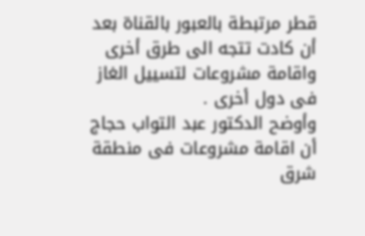قطر مرتبطة بالعبور بالقناة بعد أن كادت تتجه الى طرق أخرى واقامة مشروعات لتسييل الغاز فى دول أخرى .
وأوضح الدكتور عبد التواب حجاج أن اقامة مشروعات فى منطقة شرق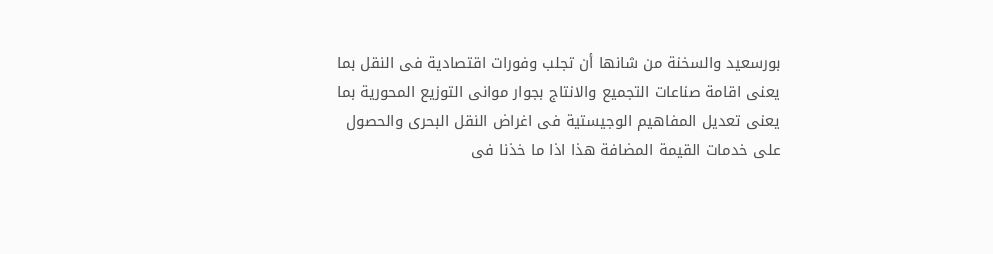بورسعيد والسخنة من شانها أن تجلب وفورات اقتصادية فى النقل بما يعنى اقامة صناعات التجميع والانتاج بجوار موانى التوزيع المحورية بما يعنى تعديل المفاهيم الوجيستية فى اغراض النقل البحرى والحصول على خدمات القيمة المضافة هذا اذا ما خذنا فى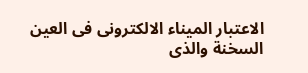الاعتبار الميناء الالكترونى فى العين السخنة والذى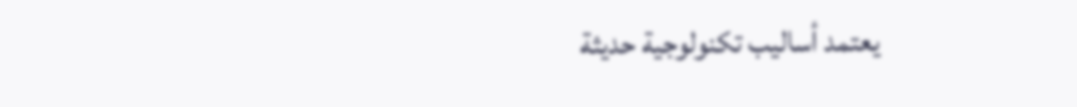يعتمد أساليب تكنولوجية حديثة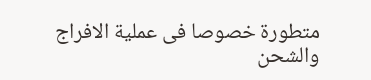متطورة خصوصا فى عملية الافراج والشحن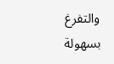والتفرغ بسهولة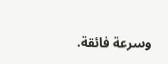وسرعة فائقة.